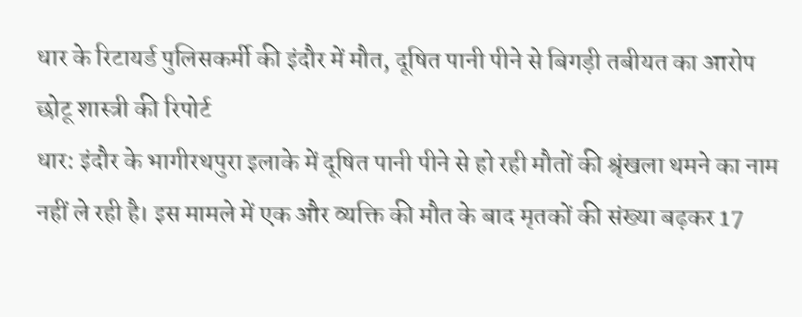धार के रिटायर्ड पुलिसकर्मी की इंदौर में मौत, दूषित पानी पीने से बिगड़ी तबीयत का आरोप
छोटू शास्त्री की रिपोर्ट
धार: इंदौर के भागीरथपुरा इलाके में दूषित पानी पीने से हो रही मौतों की श्रृंखला थमने का नाम नहीं ले रही है। इस मामले में एक और व्यक्ति की मौत के बाद मृतकों की संख्या बढ़कर 17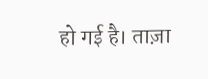हो गई है। ताज़ा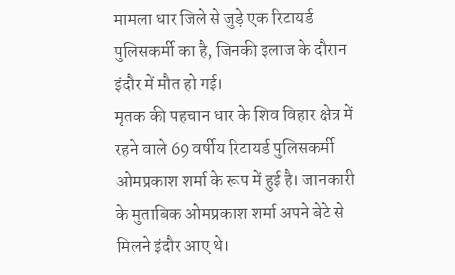मामला धार जिले से जुड़े एक रिटायर्ड पुलिसकर्मी का है, जिनकी इलाज के दौरान इंदौर में मौत हो गई।
मृतक की पहचान धार के शिव विहार क्षेत्र में रहने वाले 69 वर्षीय रिटायर्ड पुलिसकर्मी ओमप्रकाश शर्मा के रूप में हुई है। जानकारी के मुताबिक ओमप्रकाश शर्मा अपने बेटे से मिलने इंदौर आए थे।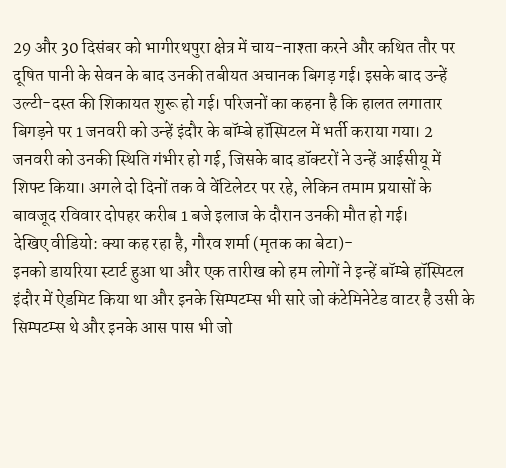29 और 30 दिसंबर को भागीरथपुरा क्षेत्र में चाय-नाश्ता करने और कथित तौर पर दूषित पानी के सेवन के बाद उनकी तबीयत अचानक बिगड़ गई। इसके बाद उन्हें उल्टी-दस्त की शिकायत शुरू हो गई। परिजनों का कहना है कि हालत लगातार बिगड़ने पर 1 जनवरी को उन्हें इंदौर के बॉम्बे हॉस्पिटल में भर्ती कराया गया। 2 जनवरी को उनकी स्थिति गंभीर हो गई, जिसके बाद डॉक्टरों ने उन्हें आईसीयू में शिफ्ट किया। अगले दो दिनों तक वे वेंटिलेटर पर रहे, लेकिन तमाम प्रयासों के बावजूद रविवार दोपहर करीब 1 बजे इलाज के दौरान उनकी मौत हो गई।
देखिए वीडियो: क्या कह रहा है, गौरव शर्मा (मृतक का बेटा)-
इनको डायरिया स्टार्ट हुआ था और एक तारीख को हम लोगों ने इन्हें बॉम्बे हॉस्पिटल इंदौर में ऐडमिट किया था और इनके सिम्पटम्स भी सारे जो कंटेमिनेटेड वाटर है उसी के सिम्पटम्स थे और इनके आस पास भी जो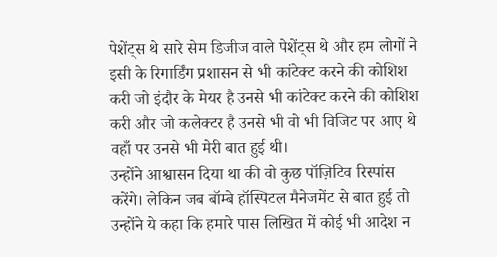पेशेंट्स थे सारे सेम डिजीज वाले पेशेंट्स थे और हम लोगों ने इसी के रिगार्डिंग प्रशासन से भी कांटेक्ट करने की कोशिश करी जो इंदौर के मेयर है उनसे भी कांटेक्ट करने की कोशिश करी और जो कलेक्टर है उनसे भी वो भी विजिट पर आए थे वहाँ पर उनसे भी मेरी बात हुई थी।
उन्होंने आश्वासन दिया था की वो कुछ पॉज़िटिव रिस्पांस करेंगे। लेकिन जब बॉम्बे हॉस्पिटल मैनेजमेंट से बात हुई तो उन्होंने ये कहा कि हमारे पास लिखित में कोई भी आदेश न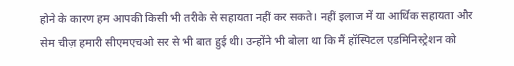होने के कारण हम आपकी किसी भी तरीके से सहायता नहीं कर सकते। नहीं इलाज में या आर्थिक सहायता और सेम चीज़ हमारी सीएमएचओ सर से भी बात हुई थी। उन्होंने भी बोला था कि मैं हॉस्पिटल एडमिनिस्ट्रेशन को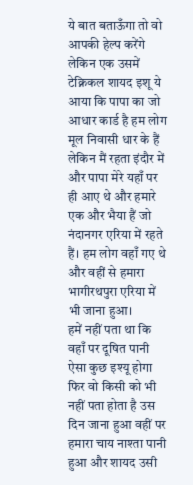ये बात बताऊँगा तो वो आपकी हेल्प करेंगे लेकिन एक उसमें टेक्निकल शायद इशू ये आया कि पापा का जो आधार कार्ड है हम लोग मूल निवासी धार के हैं लेकिन मैं रहता इंदौर में और पापा मेरे यहाँ पर ही आए थे और हमारे एक और भैया हैं जो नंदानगर एरिया में रहते हैं। हम लोग वहाँ गए थे और वहीं से हमारा भागीरथपुरा एरिया में भी जाना हुआ।
हमें नहीं पता था कि वहाँ पर दूषित पानी ऐसा कुछ इश्यू होगा फिर वो किसी को भी नहीं पता होता है उस दिन जाना हुआ वहीं पर हमारा चाय नाश्ता पानी हुआ और शायद उसी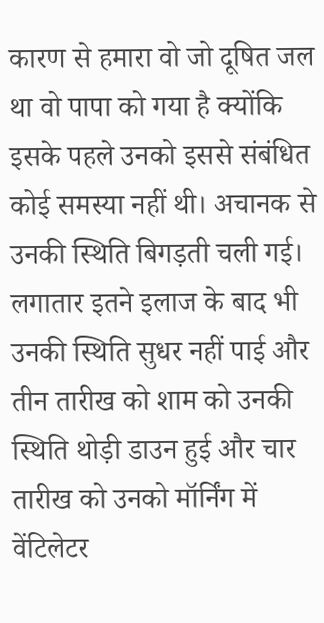कारण से हमारा वो जो दूषित जल था वो पापा को गया है क्योंकि इसके पहले उनको इससे संबंधित कोई समस्या नहीं थी। अचानक से उनकी स्थिति बिगड़ती चली गई। लगातार इतने इलाज के बाद भी उनकी स्थिति सुधर नहीं पाई और तीन तारीख को शाम को उनकी स्थिति थोड़ी डाउन हुई और चार तारीख को उनको मॉर्निंग में वेंटिलेटर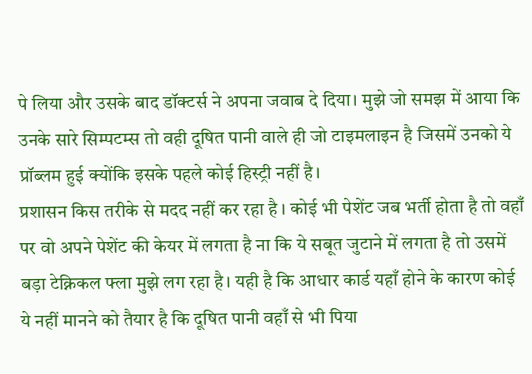पे लिया और उसके बाद डॉक्टर्स ने अपना जवाब दे दिया। मुझे जो समझ में आया कि उनके सारे सिम्पटम्स तो वही दूषित पानी वाले ही जो टाइमलाइन है जिसमें उनको ये प्रॉब्लम हुई क्योंकि इसके पहले कोई हिस्ट्री नहीं है।
प्रशासन किस तरीके से मदद नहीं कर रहा है । कोई भी पेशेंट जब भर्ती होता है तो वहाँ पर वो अपने पेशेंट की केयर में लगता है ना कि ये सबूत जुटाने में लगता है तो उसमें बड़ा टेक्निकल फ्ला मुझे लग रहा है। यही है कि आधार कार्ड यहाँ होने के कारण कोई ये नहीं मानने को तैयार है कि दूषित पानी वहाँ से भी पिया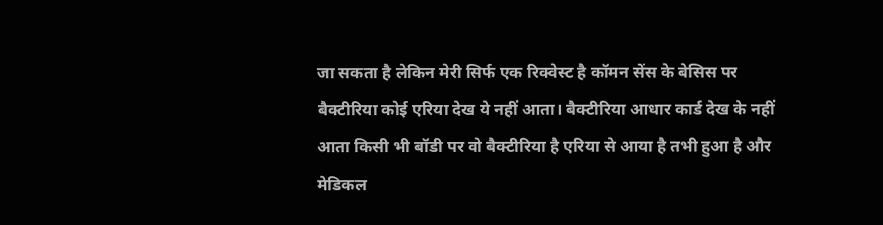जा सकता है लेकिन मेरी सिर्फ एक रिक्वेस्ट है कॉमन सेंस के बेसिस पर बैक्टीरिया कोई एरिया देख ये नहीं आता। बैक्टीरिया आधार कार्ड देख के नहीं आता किसी भी बॉडी पर वो बैक्टीरिया है एरिया से आया है तभी हुआ है और मेडिकल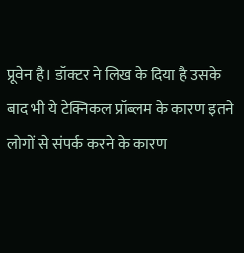प्रूवेन है। डॉक्टर ने लिख के दिया है उसके बाद भी ये टेक्निकल प्रॉब्लम के कारण इतने लोगों से संपर्क करने के कारण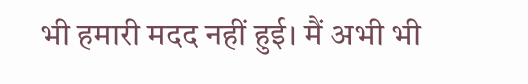भी हमारी मदद नहीं हुई। मैं अभी भी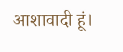आशावादी हूं।